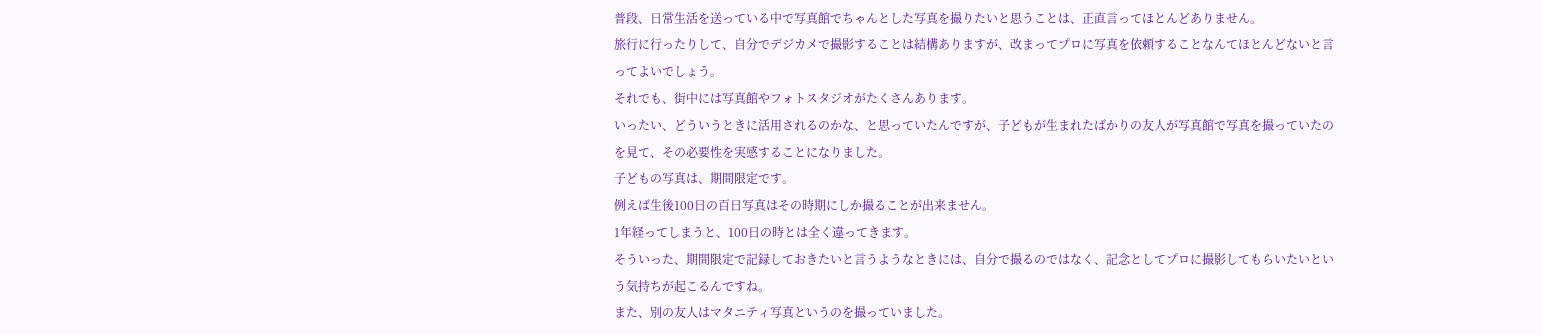普段、日常生活を送っている中で写真館でちゃんとした写真を撮りたいと思うことは、正直言ってほとんどありません。
旅行に行ったりして、自分でデジカメで撮影することは結構ありますが、改まってプロに写真を依頼することなんてほとんどないと言ってよいでしょう。
それでも、街中には写真館やフォトスタジオがたくさんあります。
いったい、どういうときに活用されるのかな、と思っていたんですが、子どもが生まれたばかりの友人が写真館で写真を撮っていたのを見て、その必要性を実感することになりました。
子どもの写真は、期間限定です。
例えば生後100日の百日写真はその時期にしか撮ることが出来ません。
1年経ってしまうと、100日の時とは全く違ってきます。
そういった、期間限定で記録しておきたいと言うようなときには、自分で撮るのではなく、記念としてプロに撮影してもらいたいという気持ちが起こるんですね。
また、別の友人はマタニティ写真というのを撮っていました。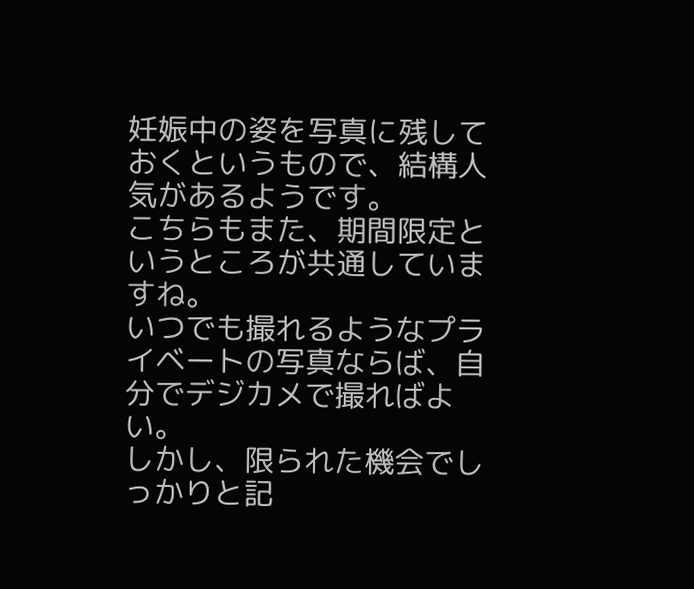妊娠中の姿を写真に残しておくというもので、結構人気があるようです。
こちらもまた、期間限定というところが共通していますね。
いつでも撮れるようなプライベートの写真ならば、自分でデジカメで撮ればよい。
しかし、限られた機会でしっかりと記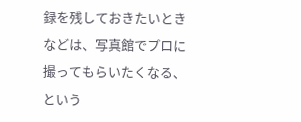録を残しておきたいときなどは、写真館でプロに撮ってもらいたくなる、という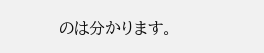のは分かります。